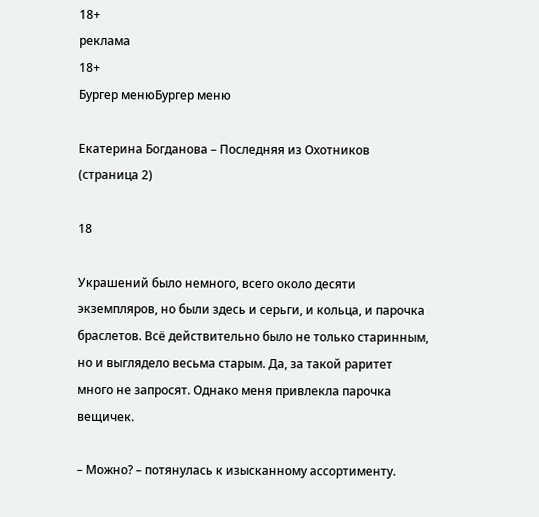18+
реклама
18+
Бургер менюБургер меню

Екатерина Богданова – Последняя из Охотников (страница 2)

18

Украшений было немного, всего около десяти экземпляров, но были здесь и серьги, и кольца, и парочка браслетов. Всё действительно было не только старинным, но и выглядело весьма старым. Да, за такой раритет много не запросят. Однако меня привлекла парочка вещичек.

– Можно? – потянулась к изысканному ассортименту.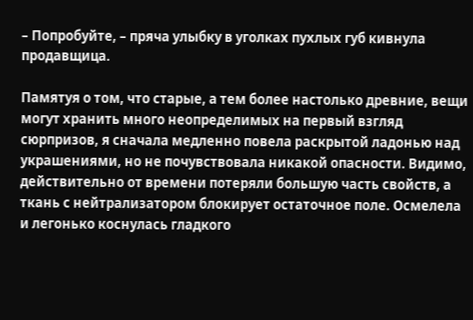– Попробуйте, – пряча улыбку в уголках пухлых губ кивнула продавщица.

Памятуя о том, что старые, а тем более настолько древние, вещи могут хранить много неопределимых на первый взгляд сюрпризов, я сначала медленно повела раскрытой ладонью над украшениями, но не почувствовала никакой опасности. Видимо, действительно от времени потеряли большую часть свойств, а ткань с нейтрализатором блокирует остаточное поле. Осмелела и легонько коснулась гладкого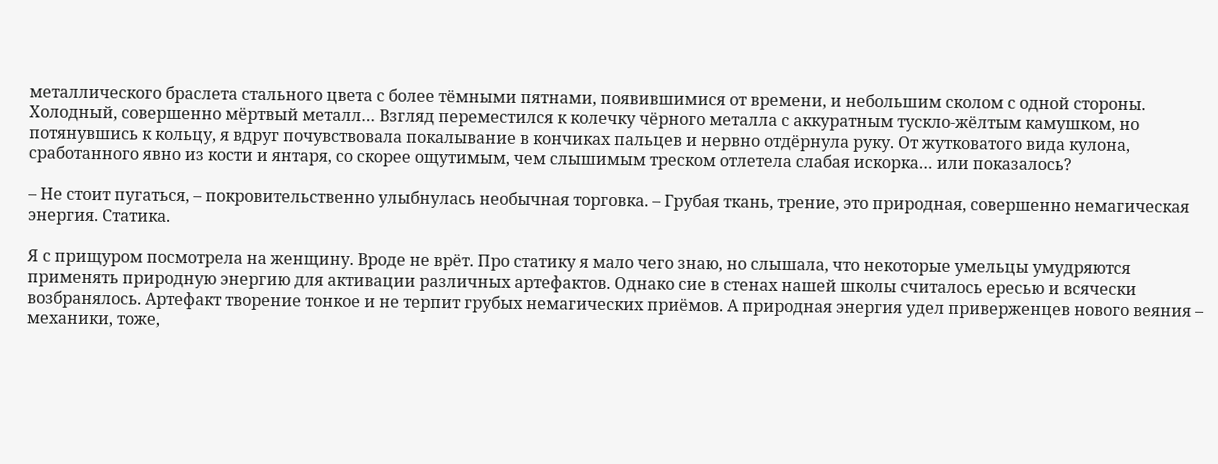металлического браслета стального цвета с более тёмными пятнами, появившимися от времени, и небольшим сколом с одной стороны. Холодный, совершенно мёртвый металл… Взгляд переместился к колечку чёрного металла с аккуратным тускло-жёлтым камушком, но потянувшись к кольцу, я вдруг почувствовала покалывание в кончиках пальцев и нервно отдёрнула руку. От жутковатого вида кулона, сработанного явно из кости и янтаря, со скорее ощутимым, чем слышимым треском отлетела слабая искорка… или показалось?

– Не стоит пугаться, – покровительственно улыбнулась необычная торговка. – Грубая ткань, трение, это природная, совершенно немагическая энергия. Статика.

Я с прищуром посмотрела на женщину. Вроде не врёт. Про статику я мало чего знаю, но слышала, что некоторые умельцы умудряются применять природную энергию для активации различных артефактов. Однако сие в стенах нашей школы считалось ересью и всячески возбранялось. Артефакт творение тонкое и не терпит грубых немагических приёмов. А природная энергия удел приверженцев нового веяния – механики, тоже,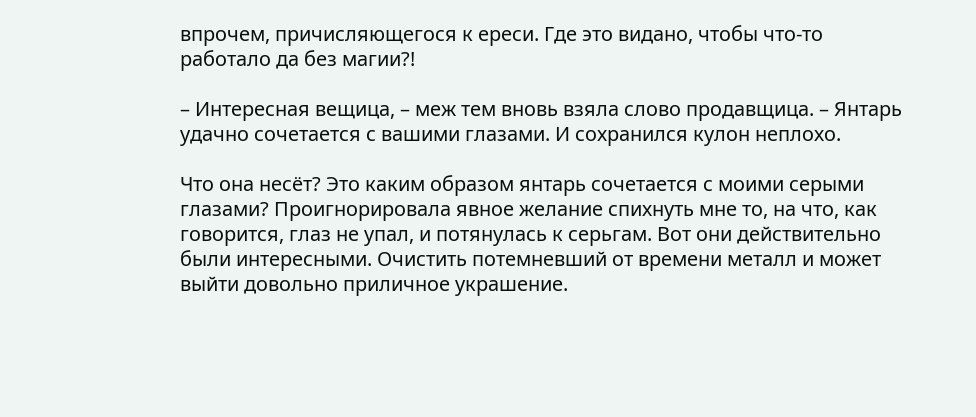впрочем, причисляющегося к ереси. Где это видано, чтобы что-то работало да без магии?!

– Интересная вещица, – меж тем вновь взяла слово продавщица. – Янтарь удачно сочетается с вашими глазами. И сохранился кулон неплохо.

Что она несёт? Это каким образом янтарь сочетается с моими серыми глазами? Проигнорировала явное желание спихнуть мне то, на что, как говорится, глаз не упал, и потянулась к серьгам. Вот они действительно были интересными. Очистить потемневший от времени металл и может выйти довольно приличное украшение.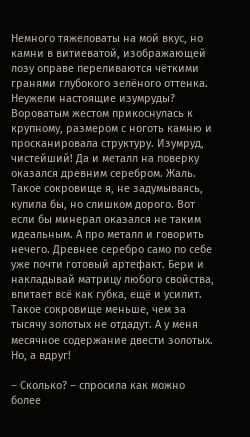Немного тяжеловаты на мой вкус, но камни в витиеватой, изображающей лозу оправе переливаются чёткими гранями глубокого зелёного оттенка. Неужели настоящие изумруды? Вороватым жестом прикоснулась к крупному, размером с ноготь камню и просканировала структуру. Изумруд, чистейший! Да и металл на поверку оказался древним серебром. Жаль. Такое сокровище я, не задумываясь, купила бы, но слишком дорого. Вот если бы минерал оказался не таким идеальным. А про металл и говорить нечего. Древнее серебро само по себе уже почти готовый артефакт. Бери и накладывай матрицу любого свойства, впитает всё как губка, ещё и усилит. Такое сокровище меньше, чем за тысячу золотых не отдадут. А у меня месячное содержание двести золотых. Но, а вдруг!

– Сколько? – спросила как можно более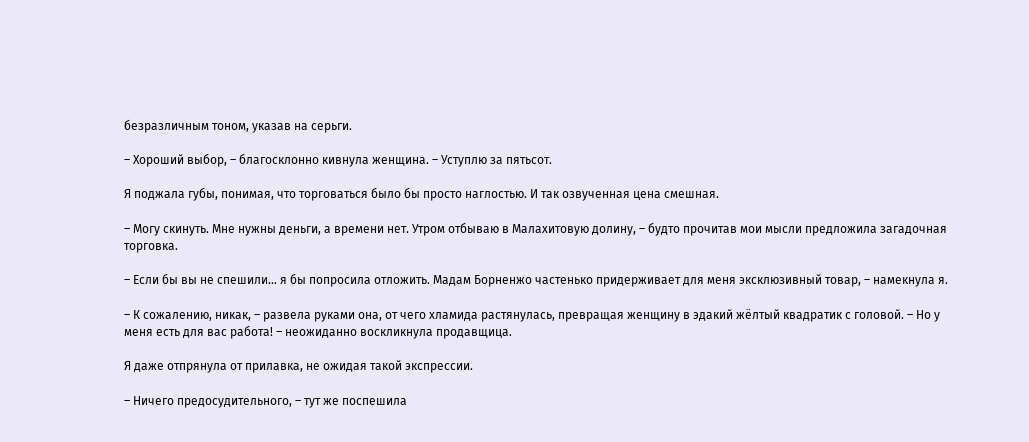безразличным тоном, указав на серьги.

– Хороший выбор, – благосклонно кивнула женщина. – Уступлю за пятьсот.

Я поджала губы, понимая, что торговаться было бы просто наглостью. И так озвученная цена смешная.

– Могу скинуть. Мне нужны деньги, а времени нет. Утром отбываю в Малахитовую долину, – будто прочитав мои мысли предложила загадочная торговка.

– Если бы вы не спешили… я бы попросила отложить. Мадам Борненжо частенько придерживает для меня эксклюзивный товар, – намекнула я.

– К сожалению, никак, – развела руками она, от чего хламида растянулась, превращая женщину в эдакий жёлтый квадратик с головой. – Но у меня есть для вас работа! – неожиданно воскликнула продавщица.

Я даже отпрянула от прилавка, не ожидая такой экспрессии.

– Ничего предосудительного, – тут же поспешила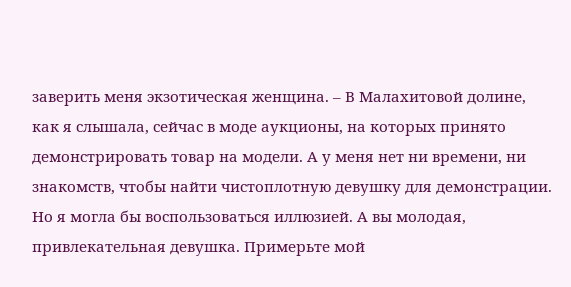заверить меня экзотическая женщина. – В Малахитовой долине, как я слышала, сейчас в моде аукционы, на которых принято демонстрировать товар на модели. А у меня нет ни времени, ни знакомств, чтобы найти чистоплотную девушку для демонстрации. Но я могла бы воспользоваться иллюзией. А вы молодая, привлекательная девушка. Примерьте мой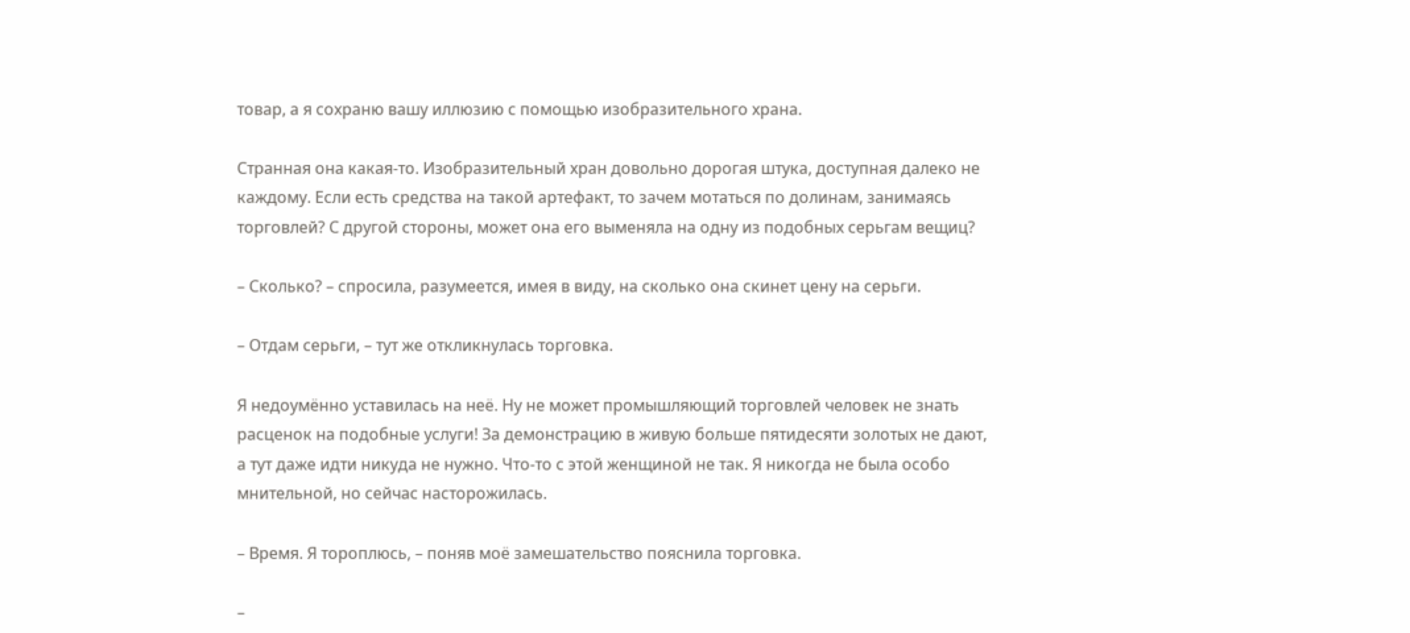товар, а я сохраню вашу иллюзию с помощью изобразительного храна.

Странная она какая-то. Изобразительный хран довольно дорогая штука, доступная далеко не каждому. Если есть средства на такой артефакт, то зачем мотаться по долинам, занимаясь торговлей? С другой стороны, может она его выменяла на одну из подобных серьгам вещиц?

– Сколько? – спросила, разумеется, имея в виду, на сколько она скинет цену на серьги.

– Отдам серьги, – тут же откликнулась торговка.

Я недоумённо уставилась на неё. Ну не может промышляющий торговлей человек не знать расценок на подобные услуги! За демонстрацию в живую больше пятидесяти золотых не дают, а тут даже идти никуда не нужно. Что-то с этой женщиной не так. Я никогда не была особо мнительной, но сейчас насторожилась.

– Время. Я тороплюсь, – поняв моё замешательство пояснила торговка.

–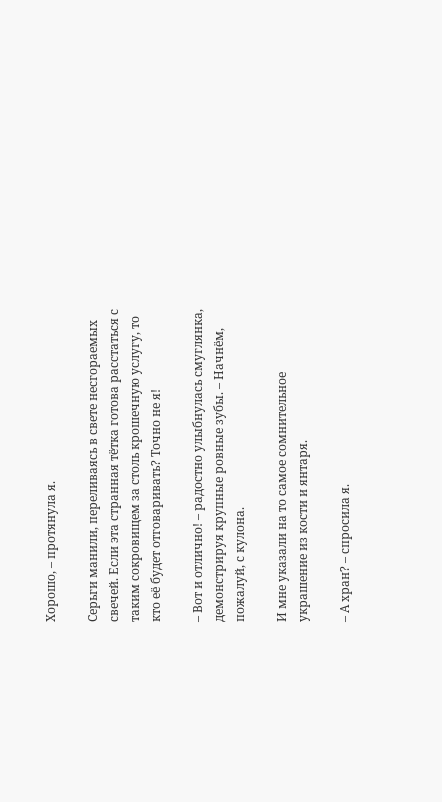Хорошо, – протянула я.

Серьги манили, переливаясь в свете несгораемых свечей. Если эта странная тётка готова расстаться с таким сокровищем за столь крошечную услугу, то кто её будет отговаривать? Точно не я!

– Вот и отлично! – радостно улыбнулась смуглянка, демонстрируя крупные ровные зубы. – Начнём, пожалуй, с кулона.

И мне указали на то самое сомнительное украшение из кости и янтаря.

– А хран? – спросила я.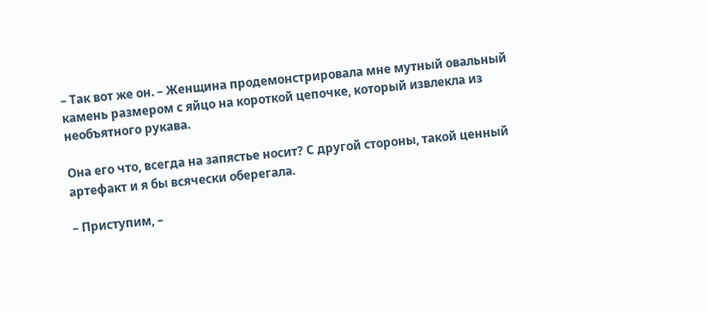– Так вот же он. – Женщина продемонстрировала мне мутный овальный камень размером с яйцо на короткой цепочке, который извлекла из необъятного рукава.

Она его что, всегда на запястье носит? С другой стороны, такой ценный артефакт и я бы всячески оберегала.

– Приступим, –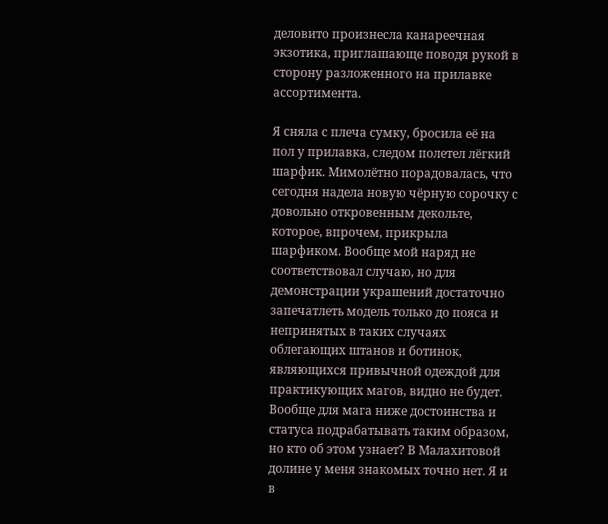деловито произнесла канареечная экзотика, приглашающе поводя рукой в сторону разложенного на прилавке ассортимента.

Я сняла с плеча сумку, бросила её на пол у прилавка, следом полетел лёгкий шарфик. Мимолётно порадовалась, что сегодня надела новую чёрную сорочку с довольно откровенным декольте, которое, впрочем, прикрыла шарфиком. Вообще мой наряд не соответствовал случаю, но для демонстрации украшений достаточно запечатлеть модель только до пояса и непринятых в таких случаях облегающих штанов и ботинок, являющихся привычной одеждой для практикующих магов, видно не будет. Вообще для мага ниже достоинства и статуса подрабатывать таким образом, но кто об этом узнает? В Малахитовой долине у меня знакомых точно нет. Я и в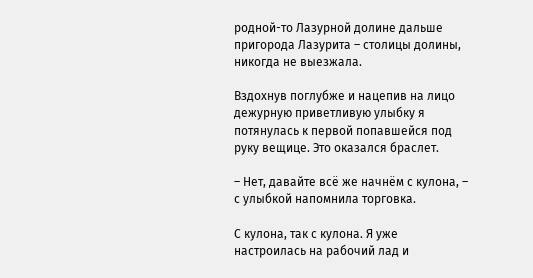родной-то Лазурной долине дальше пригорода Лазурита – столицы долины, никогда не выезжала.

Вздохнув поглубже и нацепив на лицо дежурную приветливую улыбку я потянулась к первой попавшейся под руку вещице. Это оказался браслет.

– Нет, давайте всё же начнём с кулона, – с улыбкой напомнила торговка.

С кулона, так с кулона. Я уже настроилась на рабочий лад и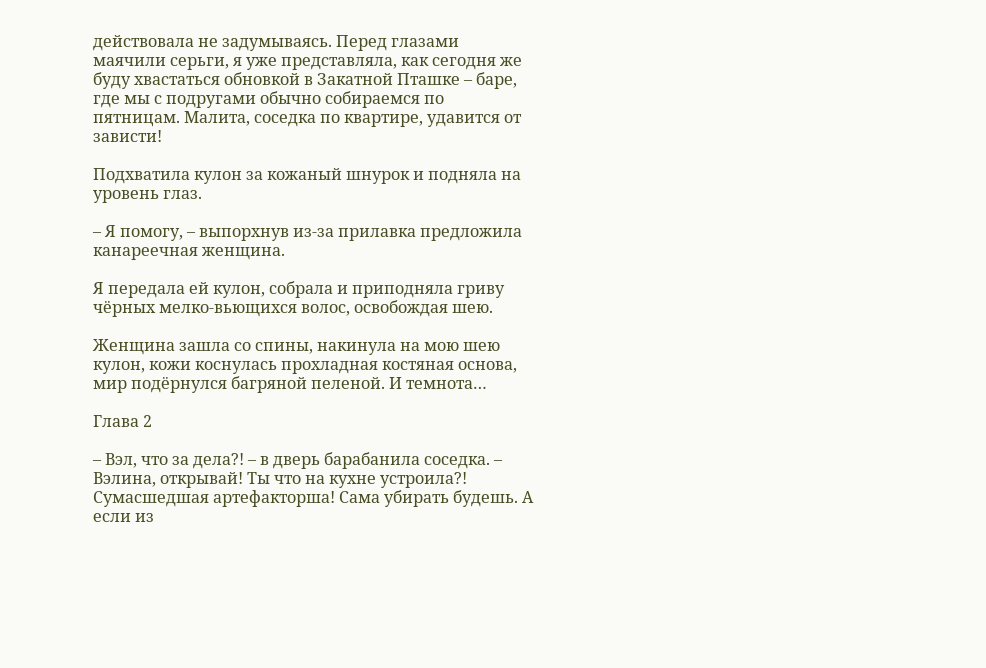действовала не задумываясь. Перед глазами маячили серьги, я уже представляла, как сегодня же буду хвастаться обновкой в Закатной Пташке – баре, где мы с подругами обычно собираемся по пятницам. Малита, соседка по квартире, удавится от зависти!

Подхватила кулон за кожаный шнурок и подняла на уровень глаз.

– Я помогу, – выпорхнув из-за прилавка предложила канареечная женщина.

Я передала ей кулон, собрала и приподняла гриву чёрных мелко-вьющихся волос, освобождая шею.

Женщина зашла со спины, накинула на мою шею кулон, кожи коснулась прохладная костяная основа, мир подёрнулся багряной пеленой. И темнота…

Глава 2

– Вэл, что за дела?! – в дверь барабанила соседка. – Вэлина, открывай! Ты что на кухне устроила?! Сумасшедшая артефакторша! Сама убирать будешь. А если из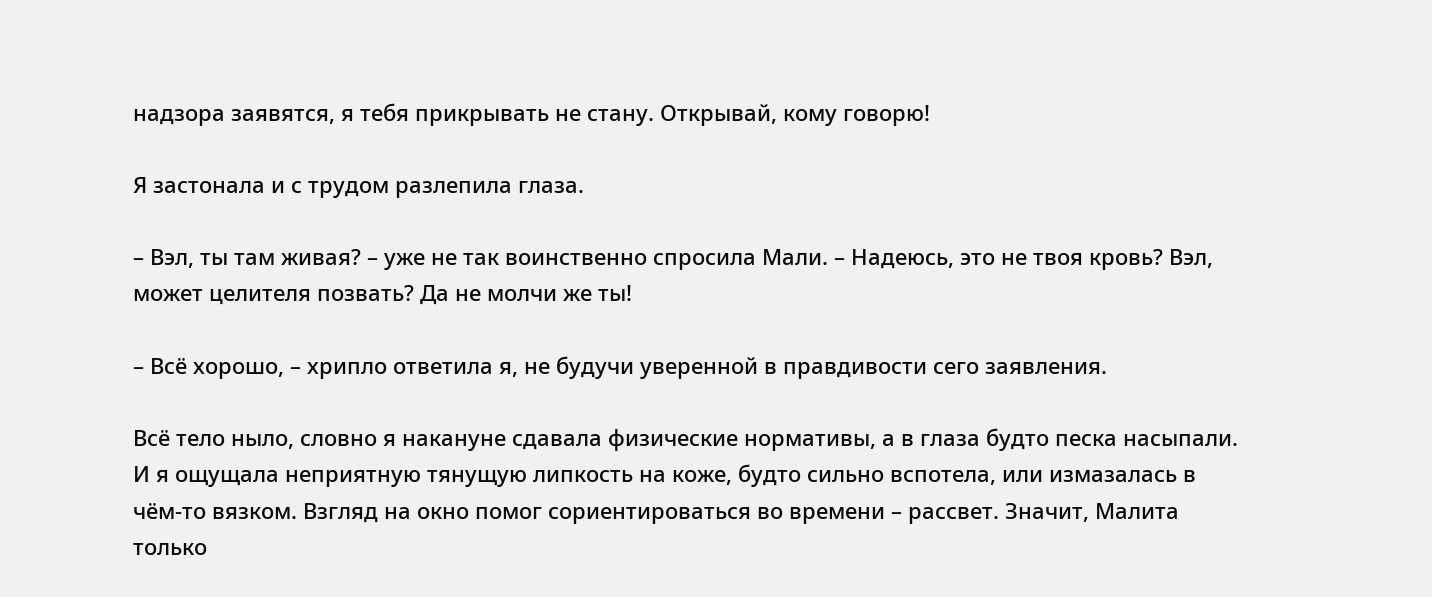надзора заявятся, я тебя прикрывать не стану. Открывай, кому говорю!

Я застонала и с трудом разлепила глаза.

– Вэл, ты там живая? – уже не так воинственно спросила Мали. – Надеюсь, это не твоя кровь? Вэл, может целителя позвать? Да не молчи же ты!

– Всё хорошо, – хрипло ответила я, не будучи уверенной в правдивости сего заявления.

Всё тело ныло, словно я накануне сдавала физические нормативы, а в глаза будто песка насыпали. И я ощущала неприятную тянущую липкость на коже, будто сильно вспотела, или измазалась в чём-то вязком. Взгляд на окно помог сориентироваться во времени – рассвет. Значит, Малита только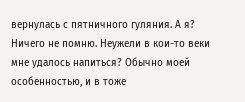вернулась с пятничного гуляния. А я? Ничего не помню. Неужели в кои-то веки мне удалось напиться? Обычно моей особенностью, и в тоже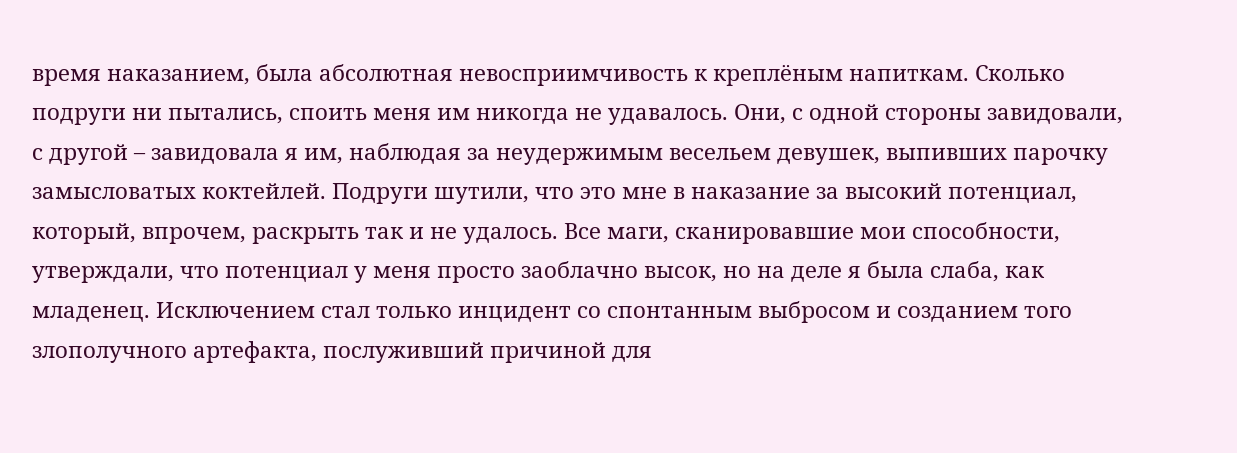время наказанием, была абсолютная невосприимчивость к креплёным напиткам. Сколько подруги ни пытались, споить меня им никогда не удавалось. Они, с одной стороны завидовали, с другой – завидовала я им, наблюдая за неудержимым весельем девушек, выпивших парочку замысловатых коктейлей. Подруги шутили, что это мне в наказание за высокий потенциал, который, впрочем, раскрыть так и не удалось. Все маги, сканировавшие мои способности, утверждали, что потенциал у меня просто заоблачно высок, но на деле я была слаба, как младенец. Исключением стал только инцидент со спонтанным выбросом и созданием того злополучного артефакта, послуживший причиной для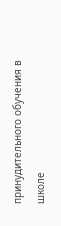принудительного обучения в школе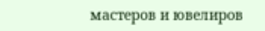мастеров и ювелиров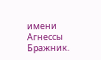имени Агнессы Бражник.